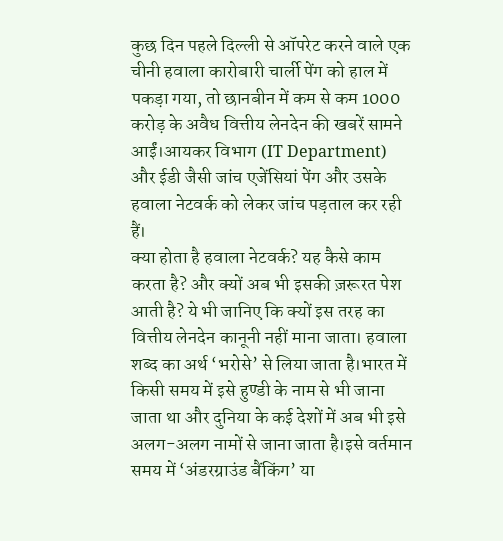कुछ दिन पहले दिल्ली से ऑपरेट करने वाले एक चीनी हवाला कारोबारी चार्ली पेंग को हाल में पकड़ा गया, तो छानबीन में कम से कम 1000 करोड़ के अवैध वित्तीय लेनदेन की खबरें सामने आईं।आयकर विभाग (IT Department) और ईडी जैसी जांच एजेंसियां पेंग और उसके हवाला नेटवर्क को लेकर जांच पड़ताल कर रही हैं।
क्या होता है हवाला नेटवर्क? यह कैसे काम करता है? और क्यों अब भी इसकी ज़रूरत पेश आती है? ये भी जानिए कि क्यों इस तरह का वित्तीय लेनदेन कानूनी नहीं माना जाता। हवाला शब्द का अर्थ ‘भरोसे’ से लिया जाता है।भारत में किसी समय में इसे हुण्डी के नाम से भी जाना जाता था और दुनिया के कई देशों में अब भी इसे अलग-अलग नामों से जाना जाता है।इसे वर्तमान समय में ‘अंडरग्राउंड बैंकिंग’ या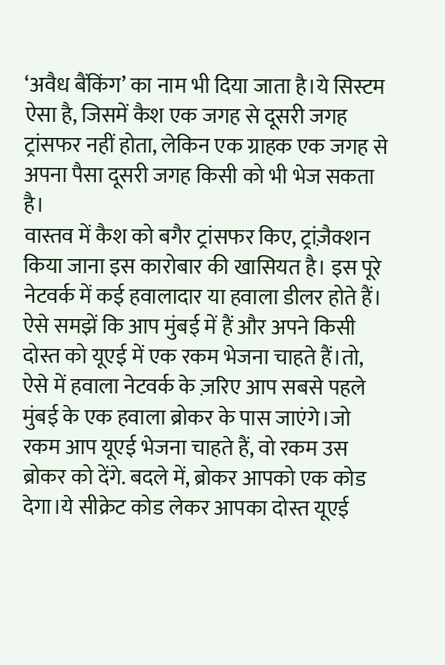‘अवैध बैंकिंग’ का नाम भी दिया जाता है।ये सिस्टम ऐसा है, जिसमें कैश एक जगह से दूसरी जगह ट्रांसफर नहीं होता, लेकिन एक ग्राहक एक जगह से अपना पैसा दूसरी जगह किसी को भी भेज सकता है।
वास्तव में कैश को बगैर ट्रांसफर किए, ट्रांज़ैक्शन किया जाना इस कारोबार की खासियत है। इस पूरे नेटवर्क में कई हवालादार या हवाला डीलर होते हैं। ऐसे समझें कि आप मुंबई में हैं और अपने किसी दोस्त को यूएई में एक रकम भेजना चाहते हैं।तो, ऐसे में हवाला नेटवर्क के ज़रिए आप सबसे पहले मुंबई के एक हवाला ब्रोकर के पास जाएंगे।जो रकम आप यूएई भेजना चाहते हैं, वो रकम उस ब्रोकर को देंगे. बदले में, ब्रोकर आपको एक कोड देगा।ये सीक्रेट कोड लेकर आपका दोस्त यूएई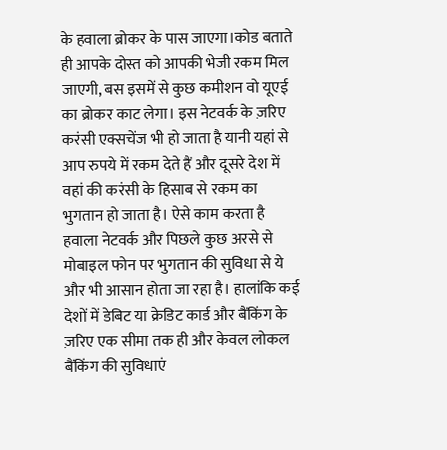के हवाला ब्रोकर के पास जाएगा।कोड बताते ही आपके दोस्त को आपकी भेजी रकम मिल जाएगी, बस इसमें से कुछ कमीशन वो यूएई का ब्रोकर काट लेगा। इस नेटवर्क के ज़रिए करंसी एक्सचेंज भी हो जाता है यानी यहां से आप रुपये में रकम देते हैं और दूसरे देश में वहां की करंसी के हिसाब से रकम का भुगतान हो जाता है। ऐसे काम करता है हवाला नेटवर्क और पिछले कुछ अरसे से मोबाइल फोन पर भुगतान की सुविधा से ये और भी आसान होता जा रहा है। हालांकि कई देशों में डेबिट या क्रेडिट कार्ड और बैंकिंग के ज़रिए एक सीमा तक ही और केवल लोकल बैंकिंग की सुविधाएं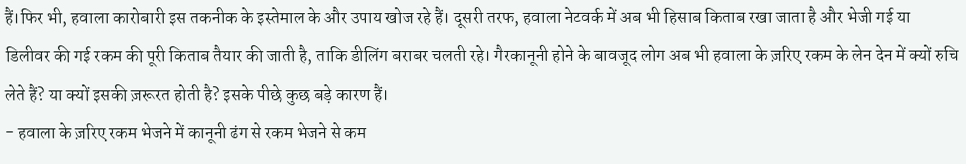हैं।फिर भी, हवाला कारोबारी इस तकनीक के इस्तेमाल के और उपाय खोज रहे हैं। दूसरी तरफ, हवाला नेटवर्क में अब भी हिसाब किताब रखा जाता है और भेजी गई या डिलीवर की गई रकम की पूरी किताब तैयार की जाती है, ताकि डीलिंग बराबर चलती रहे। गैरकानूनी होने के बावजूद लोग अब भी हवाला के ज़रिए रकम के लेन देन में क्यों रुचि लेते हैं? या क्यों इसकी ज़रूरत होती है? इसके पीछे कुछ बड़े कारण हैं।
- हवाला के ज़रिए रकम भेजने में कानूनी ढंग से रकम भेजने से कम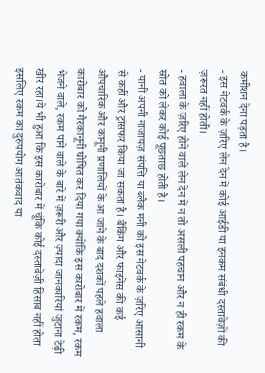कमीशन देना पड़ता है।
- इस नेटवर्क के ज़रिए लेन देन में कोई आईडी या इनकम संबंधी दस्तावेज़ों की ज़रूरत नहीं होती।
- हवाला के ज़रिए होने वाले लेन देन में न तो असली पहचान और न ही रकम के स्रोत को लेकर कोई पूछताछ होती है।
- यानी अपनी नाजायज़ संपत्ति या ब्लैक मनी को इस नेटवर्क के ज़रिए आसानी से कहीं और ट्रांसफर किया जा सकता है। बैंकिंग और फाइनेंस की कई औपचारिक और कानूनी प्रणालियों के आ जाने के बाद दशकों पहले हवाला कारोबार को गैरकानूनी घोषित कर दिया गया क्योंकि इस कारोबार में रकम, रकम भेजने वाले, रकम पाने वाले के बारे में ज़रूरी और ज़्यादा जानकारियां जुटाना टेढ़ी खीर रहा।ये भी हुआ कि इस कारोबार में चूंकि कोई दस्तावेज़ी हिसाब नहीं होता इसलिए रकम का दुरुपयोग आतंकवाद या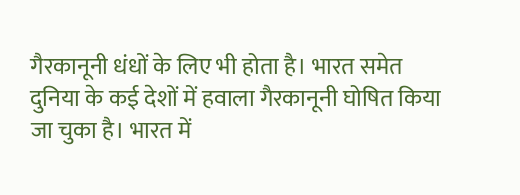गैरकानूनी धंधों के लिए भी होता है। भारत समेत दुनिया के कई देशों में हवाला गैरकानूनी घोषित किया जा चुका है। भारत में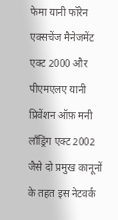फेमा यानी फॉरेन एक्सचेंज मैनेजमेंट एक्ट 2000 और पीएमएलए यानी प्रिवेंशन ऑफ़ मनी लॉंड्रिंग एक्ट 2002 जैसे दो प्रमुख कानूनों के तहत इस नेटवर्क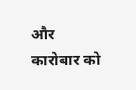और कारोबार को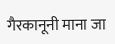गैरकानूनी माना जा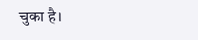चुका है।